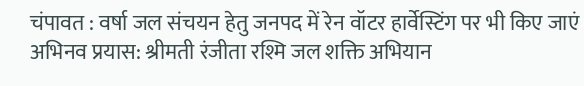चंपावत : वर्षा जल संचयन हेतु जनपद में रेन वॉटर हार्वेस्टिंग पर भी किए जाएं अभिनव प्रयास: श्रीमती रंजीता रश्मि जल शक्ति अभियान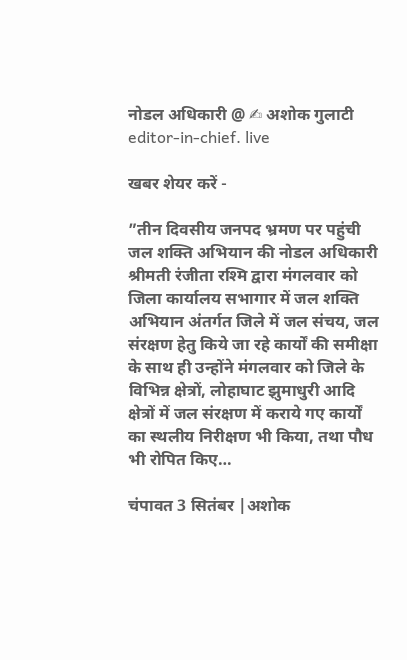नोडल अधिकारी @ ✍ अशोक गुलाटी editor-in-chief. live

खबर शेयर करें -

”तीन दिवसीय जनपद भ्रमण पर पहुंची जल शक्ति अभियान की नोडल अधिकारी श्रीमती रंजीता रश्मि द्वारा मंगलवार को जिला कार्यालय सभागार में जल शक्ति अभियान अंतर्गत जिले में जल संचय, जल संरक्षण हेतु किये जा रहे कार्यों की समीक्षा के साथ ही उन्होंने मंगलवार को जिले के विभिन्न क्षेत्रों, लोहाघाट झुमाधुरी आदि क्षेत्रों में जल संरक्षण में कराये गए कार्यों का स्थलीय निरीक्षण भी किया, तथा पौध भी रोपित किए…

चंपावत 3 सितंबर |अशोक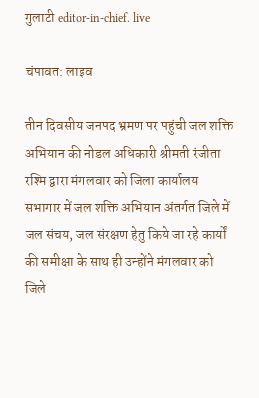गुलाटी editor-in-chief. live

चंपावत: लाइव

तीन दिवसीय जनपद भ्रमण पर पहुंची जल शक्ति अभियान की नोडल अधिकारी श्रीमती रंजीता रश्मि द्वारा मंगलवार को जिला कार्यालय सभागार में जल शक्ति अभियान अंतर्गत जिले में जल संचय, जल संरक्षण हेतु किये जा रहे कार्यों की समीक्षा के साथ ही उन्होंने मंगलवार को जिले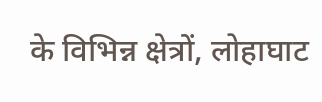के विभिन्न क्षेत्रों, लोहाघाट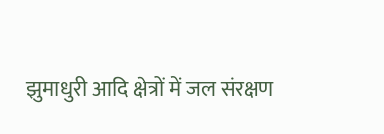झुमाधुरी आदि क्षेत्रों में जल संरक्षण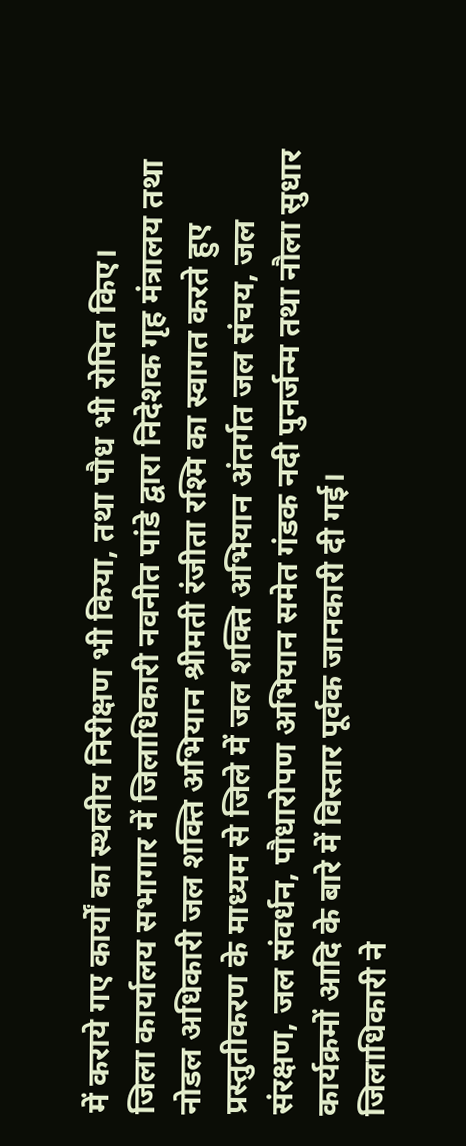में कराये गए कार्यों का स्थलीय निरीक्षण भी किया, तथा पौध भी रोपित किए।
जिला कार्यालय सभागार में जिलाधिकारी नवनीत पांडे द्वारा निदेशक गृह मंत्रालय तथा नोडल अधिकारी जल शक्ति अभियान श्रीमती रंजीता रश्मि का स्वागत करते हुए प्रस्तुतीकरण के माध्यम से जिले में जल शक्ति अभियान अंतर्गत जल संचय, जल संरक्षण, जल संवर्धन, पौधारोपण अभियान समेत गंडक नदी पुनर्जन्म तथा नौला सुधार कार्यक्रमों आदि के बारे में विस्तार पूर्वक जानकारी दी गई।
जिलाधिकारी ने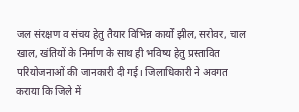जल संरक्षण व संचय हेतु तैयार विभिन्न कार्यों झील, सरोवर, चाल खाल, खंतियों के निर्माण के साथ ही भविष्य हेतु प्रस्तावित परियोजनाओं की जानकारी दी गई। जिलाधिकारी ने अवगत कराया कि जिले में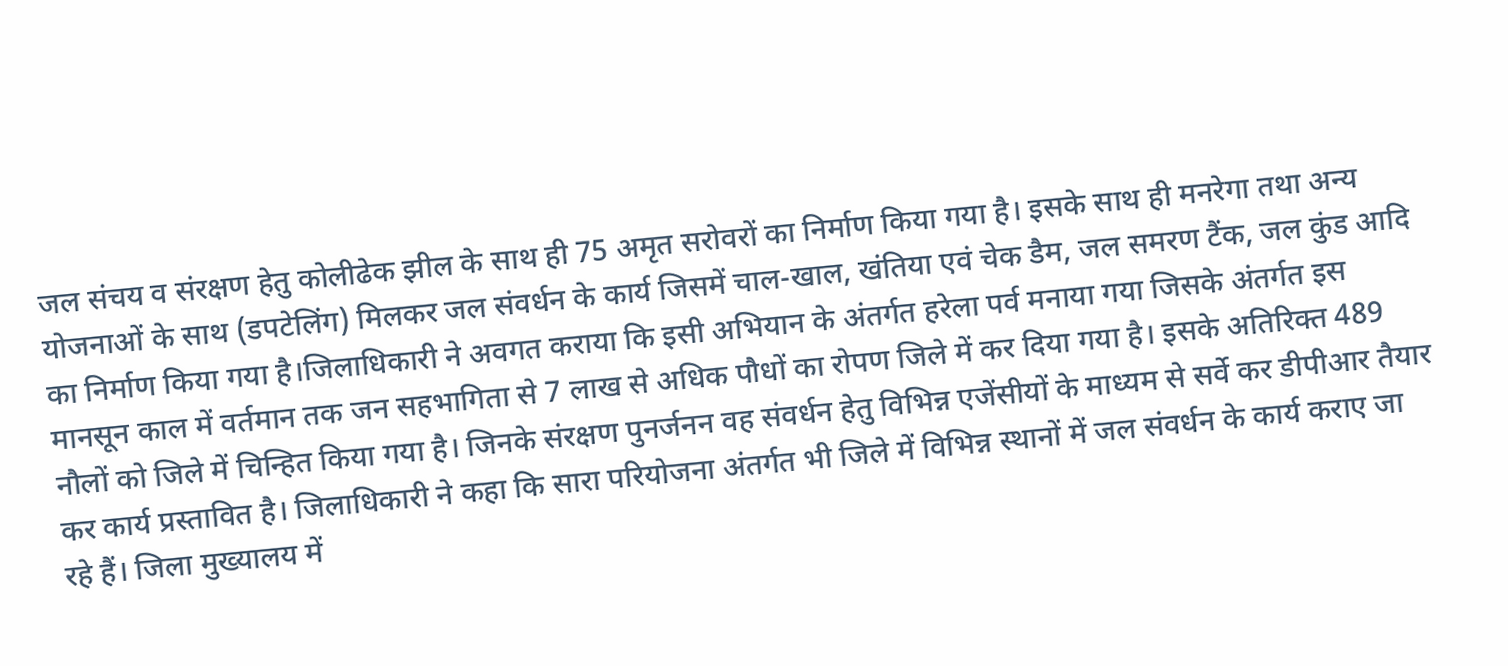जल संचय व संरक्षण हेतु कोलीढेक झील के साथ ही 75 अमृत सरोवरों का निर्माण किया गया है। इसके साथ ही मनरेगा तथा अन्य योजनाओं के साथ (डपटेलिंग) मिलकर जल संवर्धन के कार्य जिसमें चाल-खाल, खंतिया एवं चेक डैम, जल समरण टैंक, जल कुंड आदि का निर्माण किया गया है।जिलाधिकारी ने अवगत कराया कि इसी अभियान के अंतर्गत हरेला पर्व मनाया गया जिसके अंतर्गत इस मानसून काल में वर्तमान तक जन सहभागिता से 7 लाख से अधिक पौधों का रोपण जिले में कर दिया गया है। इसके अतिरिक्त 489 नौलों को जिले में चिन्हित किया गया है। जिनके संरक्षण पुनर्जनन वह संवर्धन हेतु विभिन्न एजेंसीयों के माध्यम से सर्वे कर डीपीआर तैयार कर कार्य प्रस्तावित है। जिलाधिकारी ने कहा कि सारा परियोजना अंतर्गत भी जिले में विभिन्न स्थानों में जल संवर्धन के कार्य कराए जा रहे हैं। जिला मुख्यालय में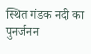स्थित गंडक नदी का पुनर्जनन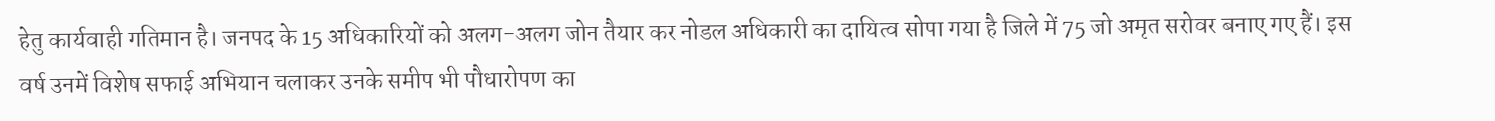हेतु कार्यवाही गतिमान है। जनपद के 15 अधिकारियों को अलग-अलग जोन तैयार कर नोडल अधिकारी का दायित्व सोपा गया है जिले में 75 जो अमृत सरोवर बनाए गए हैं। इस वर्ष उनमें विशेष सफाई अभियान चलाकर उनके समीप भी पौधारोपण का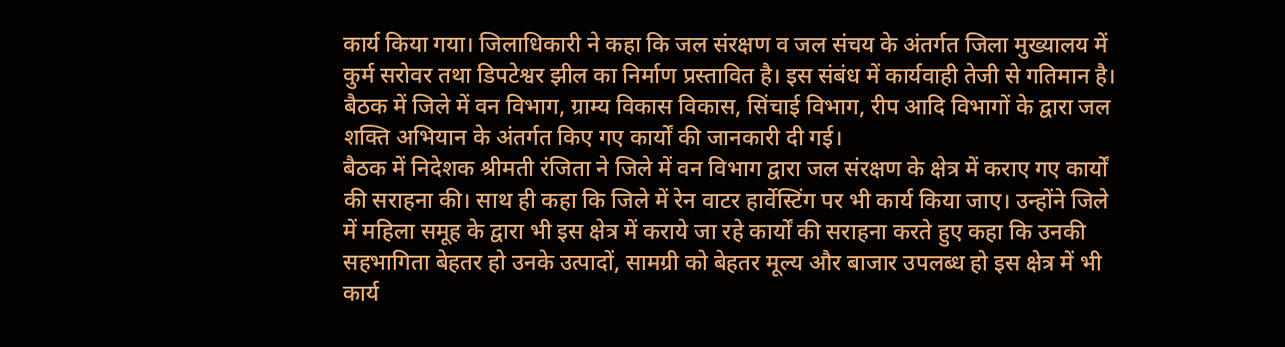कार्य किया गया। जिलाधिकारी ने कहा कि जल संरक्षण व जल संचय के अंतर्गत जिला मुख्यालय में कुर्म सरोवर तथा डिपटेश्वर झील का निर्माण प्रस्तावित है। इस संबंध में कार्यवाही तेजी से गतिमान है।
बैठक में जिले में वन विभाग, ग्राम्य विकास विकास, सिंचाई विभाग, रीप आदि विभागों के द्वारा जल शक्ति अभियान के अंतर्गत किए गए कार्यों की जानकारी दी गई।
बैठक में निदेशक श्रीमती रंजिता ने जिले में वन विभाग द्वारा जल संरक्षण के क्षेत्र में कराए गए कार्यों की सराहना की। साथ ही कहा कि जिले में रेन वाटर हार्वेस्टिंग पर भी कार्य किया जाए। उन्होंने जिले में महिला समूह के द्वारा भी इस क्षेत्र में कराये जा रहे कार्यों की सराहना करते हुए कहा कि उनकी सहभागिता बेहतर हो उनके उत्पादों, सामग्री को बेहतर मूल्य और बाजार उपलब्ध हो इस क्षेत्र में भी कार्य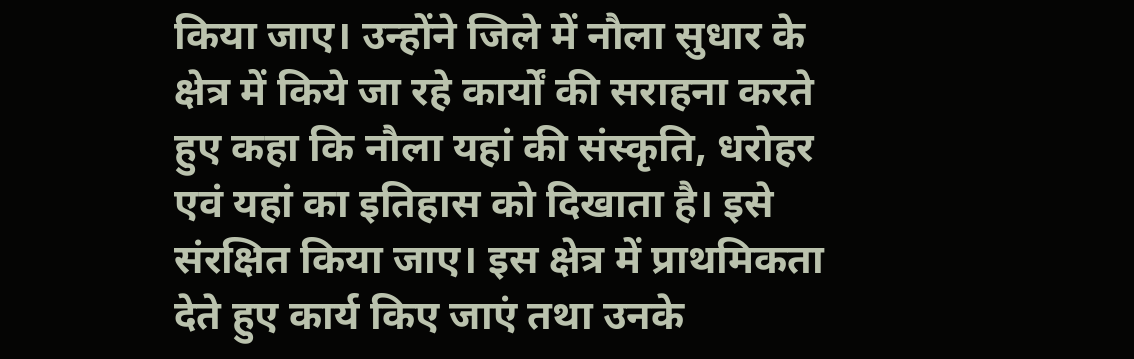किया जाए। उन्होंने जिले में नौला सुधार के क्षेत्र में किये जा रहे कार्यों की सराहना करते हुए कहा कि नौला यहां की संस्कृति, धरोहर एवं यहां का इतिहास को दिखाता है। इसे संरक्षित किया जाए। इस क्षेत्र में प्राथमिकता देते हुए कार्य किए जाएं तथा उनके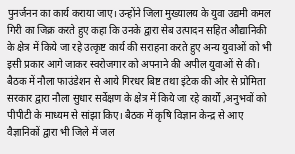पुनर्जनन का कार्य कराया जाए। उन्होंने जिला मुख्यालय के युवा उद्यमी कमल गिरी का जिक्र करते हुए कहा कि उनके द्वारा सेब उत्पादन सहित औद्यानिकी के क्षेत्र में किये जा रहे उत्कृष्ट कार्य की सराहना करते हुए अन्य युवाओं को भी इसी प्रकार आगे जाकर स्वरोजगार को अपनाने की अपील युवाओं से की। बैठक में नौला फाउंडेशन से आये गिरधर बिष्ट तथा इंटेक की ओर से प्रोमिता सरकार द्वारा नौला सुधार सर्वेक्षण के क्षेत्र में किये जा रहे कार्यों ,अनुभवों को पीपीटी के माध्यम से सांझा किए। बैठक में कृषि विज्ञान केन्द्र से आए वैज्ञानिकों द्वारा भी जिले में जल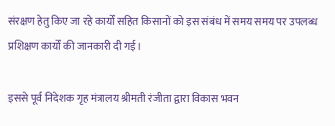संरक्षण हेतु किए जा रहे कार्यों सहित किसानों को इस संबंध में समय समय पर उपलब्ध प्रशिक्षण कार्यों की जानकारी दी गई।

इससे पूर्व निदेशक गृह मंत्रालय श्रीमती रंजीता द्वारा विकास भवन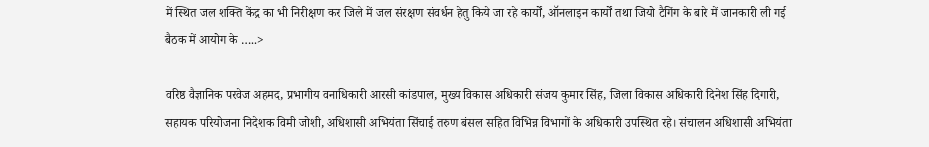में स्थित जल शक्ति केंद्र का भी निरीक्षण कर जिले में जल संरक्षण संवर्धन हेतु किये जा रहे कार्यों, ऑनलाइन कार्यों तथा जियो टैगिंग के बारे में जानकारी ली गई
बैठक में आयोग के …..>

वरिष्ठ वैज्ञानिक परवेज अहमद, प्रभागीय वनाधिकारी आरसी कांडपाल, मुख्य विकास अधिकारी संजय कुमार सिंह, जिला विकास अधिकारी दिनेश सिंह दिगारी, सहायक परियोजना निदेशक विमी जोशी, अधिशासी अभियंता सिंचाई तरुण बंसल सहित विभिन्न विभागों के अधिकारी उपस्थित रहे। संचालन अधिशासी अभियंता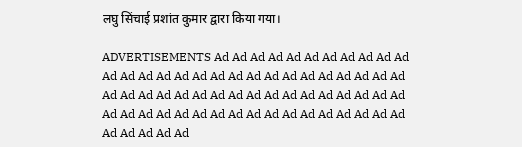लघु सिंचाई प्रशांत कुमार द्वारा किया गया।

ADVERTISEMENTS Ad Ad Ad Ad Ad Ad Ad Ad Ad Ad Ad Ad Ad Ad Ad Ad Ad Ad Ad Ad Ad Ad Ad Ad Ad Ad Ad Ad Ad Ad Ad Ad Ad Ad Ad Ad Ad Ad Ad Ad Ad Ad Ad Ad Ad Ad Ad Ad Ad Ad Ad Ad Ad Ad Ad Ad Ad Ad Ad Ad Ad Ad Ad Ad Ad Ad Ad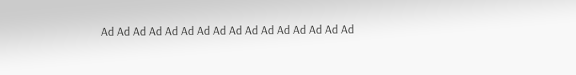Ad Ad Ad Ad Ad Ad Ad Ad Ad Ad Ad Ad Ad Ad Ad Ad